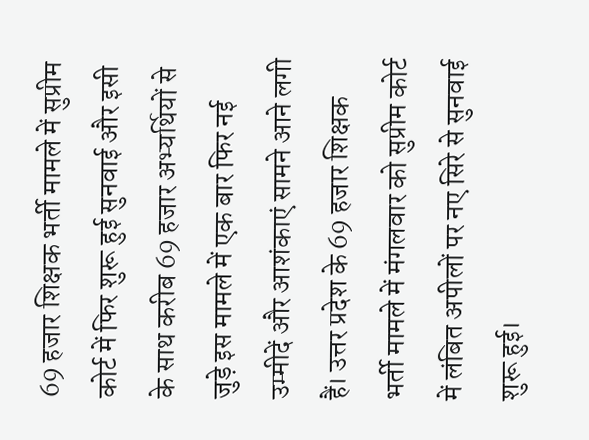69 हजार शिक्षक भर्ती मामले में सुप्रीम कोर्ट में फिर शुरू हुई सुनवाई और इसी के साथ करीब 69 हजार अभ्यर्थियों से जुड़े इस मामले में एक बार फिर नई उम्मीदें और आशंकाएं सामने आने लगी हैं। उत्तर प्रदेश के 69 हजार शिक्षक भर्ती मामले में मंगलवार को सुप्रीम कोर्ट में लंबित अपीलों पर नए सिरे से सुनवाई शुरू हुई।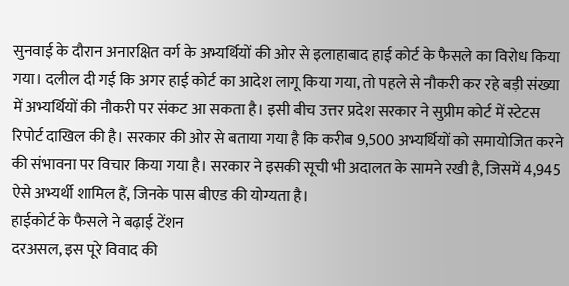सुनवाई के दौरान अनारक्षित वर्ग के अभ्यर्थियों की ओर से इलाहाबाद हाई कोर्ट के फैसले का विरोध किया गया। दलील दी गई कि अगर हाई कोर्ट का आदेश लागू किया गया, तो पहले से नौकरी कर रहे बड़ी संख्या में अभ्यर्थियों की नौकरी पर संकट आ सकता है। इसी बीच उत्तर प्रदेश सरकार ने सुप्रीम कोर्ट में स्टेटस रिपोर्ट दाखिल की है। सरकार की ओर से बताया गया है कि करीब 9,500 अभ्यर्थियों को समायोजित करने की संभावना पर विचार किया गया है। सरकार ने इसकी सूची भी अदालत के सामने रखी है, जिसमें 4,945 ऐसे अभ्यर्थी शामिल हैं, जिनके पास बीएड की योग्यता है।
हाईकोर्ट के फैसले ने बढ़ाई टेंशन
दरअसल, इस पूरे विवाद की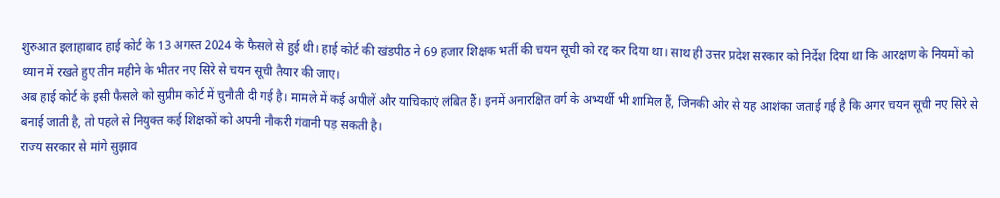शुरुआत इलाहाबाद हाई कोर्ट के 13 अगस्त 2024 के फैसले से हुई थी। हाई कोर्ट की खंडपीठ ने 69 हजार शिक्षक भर्ती की चयन सूची को रद्द कर दिया था। साथ ही उत्तर प्रदेश सरकार को निर्देश दिया था कि आरक्षण के नियमों को ध्यान में रखते हुए तीन महीने के भीतर नए सिरे से चयन सूची तैयार की जाए।
अब हाई कोर्ट के इसी फैसले को सुप्रीम कोर्ट में चुनौती दी गई है। मामले में कई अपीलें और याचिकाएं लंबित हैं। इनमें अनारक्षित वर्ग के अभ्यर्थी भी शामिल हैं, जिनकी ओर से यह आशंका जताई गई है कि अगर चयन सूची नए सिरे से बनाई जाती है, तो पहले से नियुक्त कई शिक्षकों को अपनी नौकरी गंवानी पड़ सकती है।
राज्य सरकार से मांगे सुझाव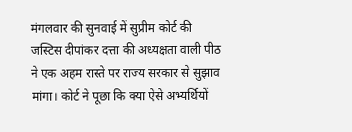मंगलवार की सुनवाई में सुप्रीम कोर्ट की जस्टिस दीपांकर दत्ता की अध्यक्षता वाली पीठ ने एक अहम रास्ते पर राज्य सरकार से सुझाव मांगा। कोर्ट ने पूछा कि क्या ऐसे अभ्यर्थियों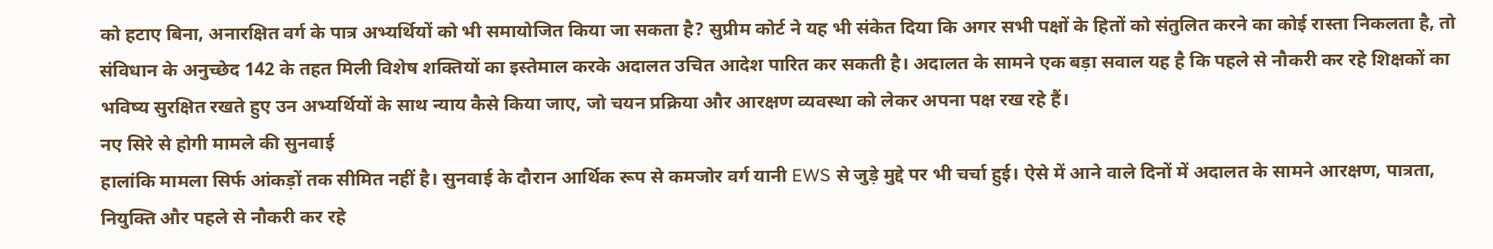को हटाए बिना, अनारक्षित वर्ग के पात्र अभ्यर्थियों को भी समायोजित किया जा सकता है? सुप्रीम कोर्ट ने यह भी संकेत दिया कि अगर सभी पक्षों के हितों को संतुलित करने का कोई रास्ता निकलता है, तो संविधान के अनुच्छेद 142 के तहत मिली विशेष शक्तियों का इस्तेमाल करके अदालत उचित आदेश पारित कर सकती है। अदालत के सामने एक बड़ा सवाल यह है कि पहले से नौकरी कर रहे शिक्षकों का भविष्य सुरक्षित रखते हुए उन अभ्यर्थियों के साथ न्याय कैसे किया जाए, जो चयन प्रक्रिया और आरक्षण व्यवस्था को लेकर अपना पक्ष रख रहे हैं।
नए सिरे से होगी मामले की सुनवाई
हालांकि मामला सिर्फ आंकड़ों तक सीमित नहीं है। सुनवाई के दौरान आर्थिक रूप से कमजोर वर्ग यानी EWS से जुड़े मुद्दे पर भी चर्चा हुई। ऐसे में आने वाले दिनों में अदालत के सामने आरक्षण, पात्रता, नियुक्ति और पहले से नौकरी कर रहे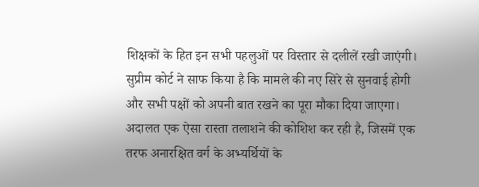शिक्षकों के हित इन सभी पहलुओं पर विस्तार से दलीलें रखी जाएंगी। सुप्रीम कोर्ट ने साफ किया है कि मामले की नए सिरे से सुनवाई होगी और सभी पक्षों को अपनी बात रखने का पूरा मौका दिया जाएगा। अदालत एक ऐसा रास्ता तलाशने की कोशिश कर रही है, जिसमें एक तरफ अनारक्षित वर्ग के अभ्यर्थियों के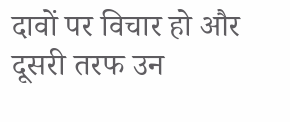दावों पर विचार हो और दूसरी तरफ उन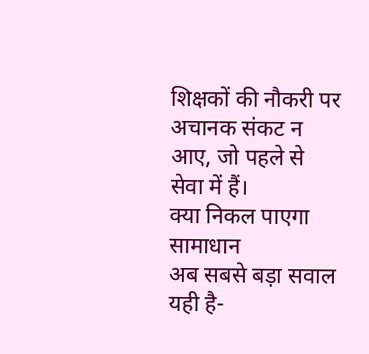शिक्षकों की नौकरी पर अचानक संकट न आए, जो पहले से सेवा में हैं।
क्या निकल पाएगा सामाधान
अब सबसे बड़ा सवाल यही है-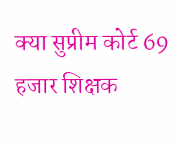क्या सुप्रीम कोर्ट 69 हजार शिक्षक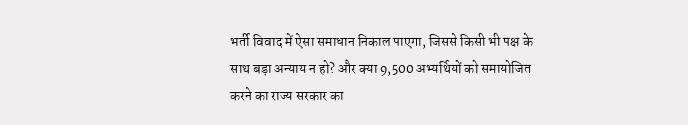भर्ती विवाद में ऐसा समाधान निकाल पाएगा, जिससे किसी भी पक्ष के साथ बड़ा अन्याय न हो? और क्या 9,500 अभ्यर्थियों को समायोजित करने का राज्य सरकार का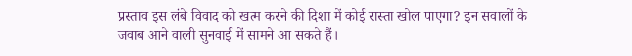प्रस्ताव इस लंबे विवाद को खत्म करने की दिशा में कोई रास्ता खोल पाएगा? इन सवालों के जवाब आने वाली सुनवाई में सामने आ सकते हैं।